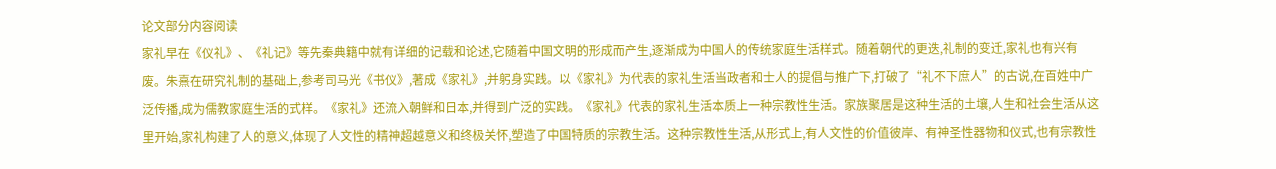论文部分内容阅读
家礼早在《仪礼》、《礼记》等先秦典籍中就有详细的记载和论述,它随着中国文明的形成而产生,逐渐成为中国人的传统家庭生活样式。随着朝代的更迭,礼制的变迁,家礼也有兴有废。朱熹在研究礼制的基础上,参考司马光《书仪》,著成《家礼》,并躬身实践。以《家礼》为代表的家礼生活当政者和士人的提倡与推广下,打破了“礼不下庶人”的古说,在百姓中广泛传播,成为儒教家庭生活的式样。《家礼》还流入朝鲜和日本,并得到广泛的实践。《家礼》代表的家礼生活本质上一种宗教性生活。家族聚居是这种生活的土壤,人生和社会生活从这里开始,家礼构建了人的意义,体现了人文性的精神超越意义和终极关怀,塑造了中国特质的宗教生活。这种宗教性生活,从形式上,有人文性的价值彼岸、有神圣性器物和仪式,也有宗教性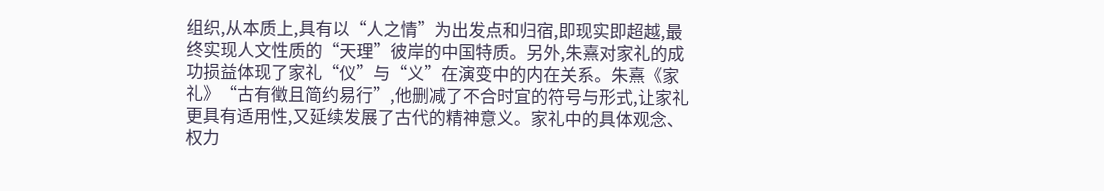组织,从本质上,具有以“人之情”为出发点和归宿,即现实即超越,最终实现人文性质的“天理”彼岸的中国特质。另外,朱熹对家礼的成功损益体现了家礼“仪”与“义”在演变中的内在关系。朱熹《家礼》“古有徵且简约易行”,他删减了不合时宜的符号与形式,让家礼更具有适用性,又延续发展了古代的精神意义。家礼中的具体观念、权力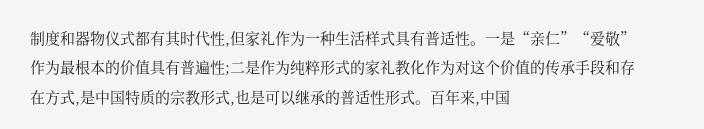制度和器物仪式都有其时代性,但家礼作为一种生活样式具有普适性。一是“亲仁”“爱敬”作为最根本的价值具有普遍性;二是作为纯粹形式的家礼教化作为对这个价值的传承手段和存在方式,是中国特质的宗教形式,也是可以继承的普适性形式。百年来,中国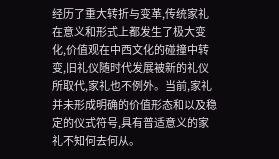经历了重大转折与变革,传统家礼在意义和形式上都发生了极大变化,价值观在中西文化的碰撞中转变,旧礼仪随时代发展被新的礼仪所取代,家礼也不例外。当前,家礼并未形成明确的价值形态和以及稳定的仪式符号,具有普适意义的家礼不知何去何从。